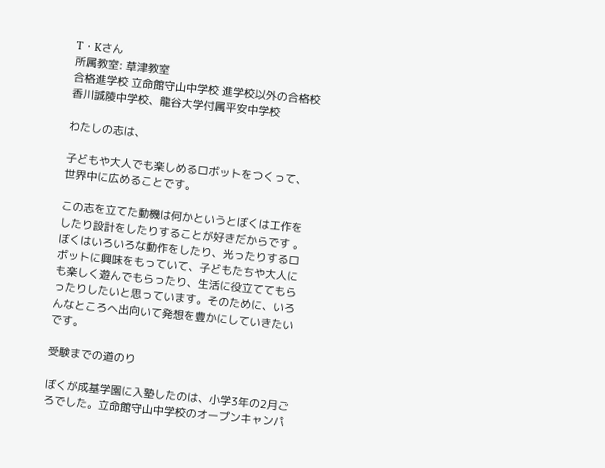T・Kさん
所属教室: 草津教室
合格進学校 立命館守山中学校 進学校以外の合格校 香川誠陵中学校、龍谷大学付属平安中学校

わたしの志は、

子どもや大人でも楽しめるロボットをつくって、世界中に広めることです。

この志を立てた動機は何かというとぼくは工作をしたり設計をしたりすることが好きだからです 。ぼくはいろいろな動作をしたり、光ったりするロボットに興味をもっていて、子どもたちや大人にも楽しく遊んでもらったり、生活に役立ててもらったりしたいと思っています。そのために、いろんなところへ出向いて発想を豊かにしていきたいです。

受験までの道のり

ぼくが成基学園に入塾したのは、小学3年の2月ごろでした。立命館守山中学校のオープンキャンパ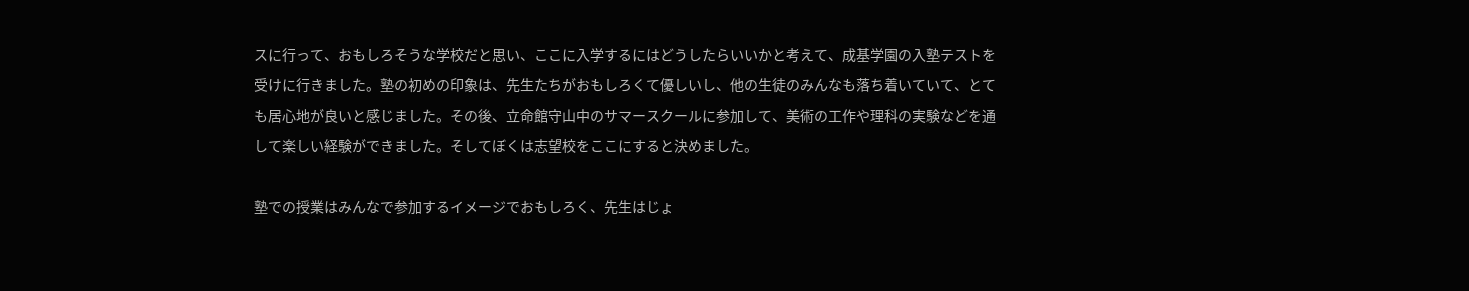スに行って、おもしろそうな学校だと思い、ここに入学するにはどうしたらいいかと考えて、成基学園の入塾テストを受けに行きました。塾の初めの印象は、先生たちがおもしろくて優しいし、他の生徒のみんなも落ち着いていて、とても居心地が良いと感じました。その後、立命館守山中のサマースクールに参加して、美術の工作や理科の実験などを通して楽しい経験ができました。そしてぼくは志望校をここにすると決めました。

塾での授業はみんなで参加するイメージでおもしろく、先生はじょ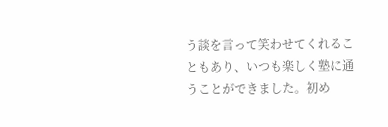う談を言って笑わせてくれることもあり、いつも楽しく塾に通うことができました。初め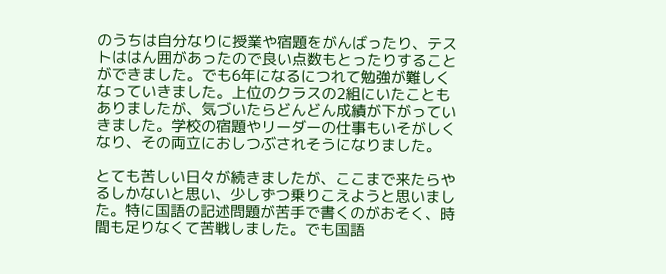のうちは自分なりに授業や宿題をがんばったり、テストははん囲があったので良い点数もとったりすることができました。でも6年になるにつれて勉強が難しくなっていきました。上位のクラスの2組にいたこともありましたが、気づいたらどんどん成績が下がっていきました。学校の宿題やリーダーの仕事もいそがしくなり、その両立におしつぶされそうになりました。

とても苦しい日々が続きましたが、ここまで来たらやるしかないと思い、少しずつ乗りこえようと思いました。特に国語の記述問題が苦手で書くのがおそく、時間も足りなくて苦戦しました。でも国語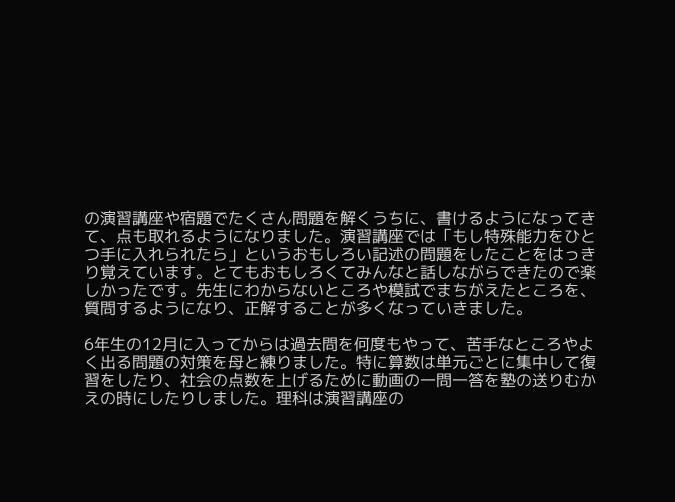の演習講座や宿題でたくさん問題を解くうちに、書けるようになってきて、点も取れるようになりました。演習講座では「もし特殊能力をひとつ手に入れられたら」というおもしろい記述の問題をしたことをはっきり覚えています。とてもおもしろくてみんなと話しながらできたので楽しかったです。先生にわからないところや模試でまちがえたところを、質問するようになり、正解することが多くなっていきました。

6年生の12月に入ってからは過去問を何度もやって、苦手なところやよく出る問題の対策を母と練りました。特に算数は単元ごとに集中して復習をしたり、社会の点数を上げるために動画の一問一答を塾の送りむかえの時にしたりしました。理科は演習講座の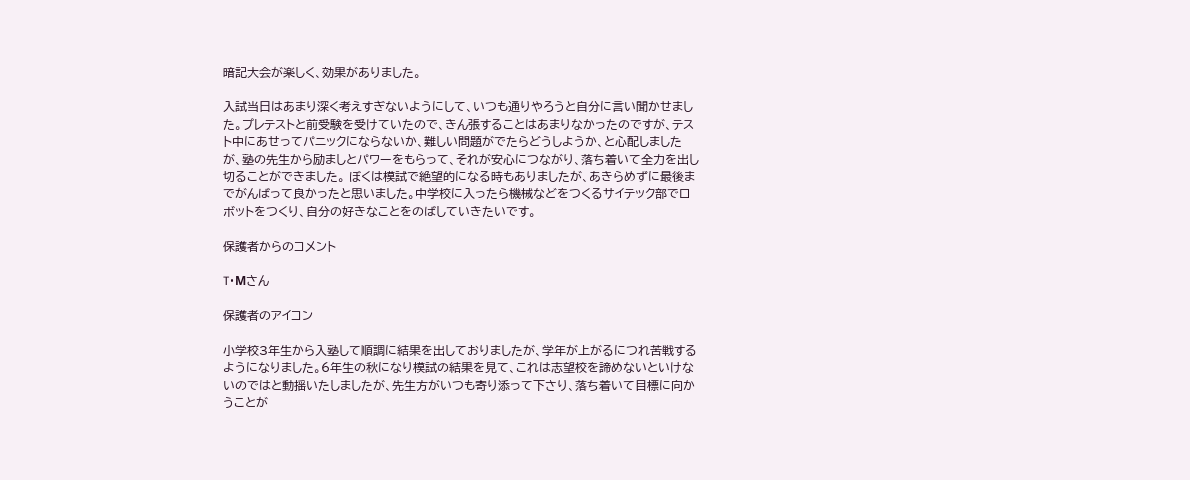暗記大会が楽しく、効果がありました。

入試当日はあまり深く考えすぎないようにして、いつも通りやろうと自分に言い聞かせました。プレテストと前受験を受けていたので、きん張することはあまりなかったのですが、テスト中にあせってパニックにならないか、難しい問題がでたらどうしようか、と心配しましたが、塾の先生から励ましとパワーをもらって、それが安心につながり、落ち着いて全力を出し切ることができました。 ぼくは模試で絶望的になる時もありましたが、あきらめずに最後までがんばって良かったと思いました。中学校に入ったら機械などをつくるサイテック部でロボットをつくり、自分の好きなことをのばしていきたいです。

保護者からのコメント

T・Мさん

保護者のアイコン

小学校3年生から入塾して順調に結果を出しておりましたが、学年が上がるにつれ苦戦するようになりました。6年生の秋になり模試の結果を見て、これは志望校を諦めないといけないのではと動揺いたしましたが、先生方がいつも寄り添って下さり、落ち着いて目標に向かうことが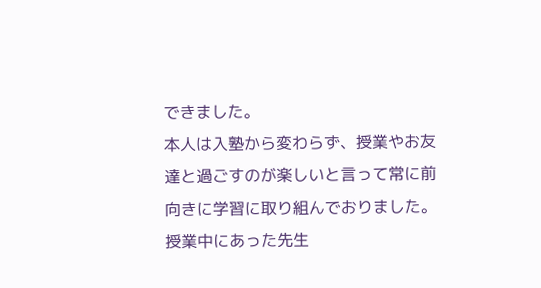できました。
本人は入塾から変わらず、授業やお友達と過ごすのが楽しいと言って常に前向きに学習に取り組んでおりました。授業中にあった先生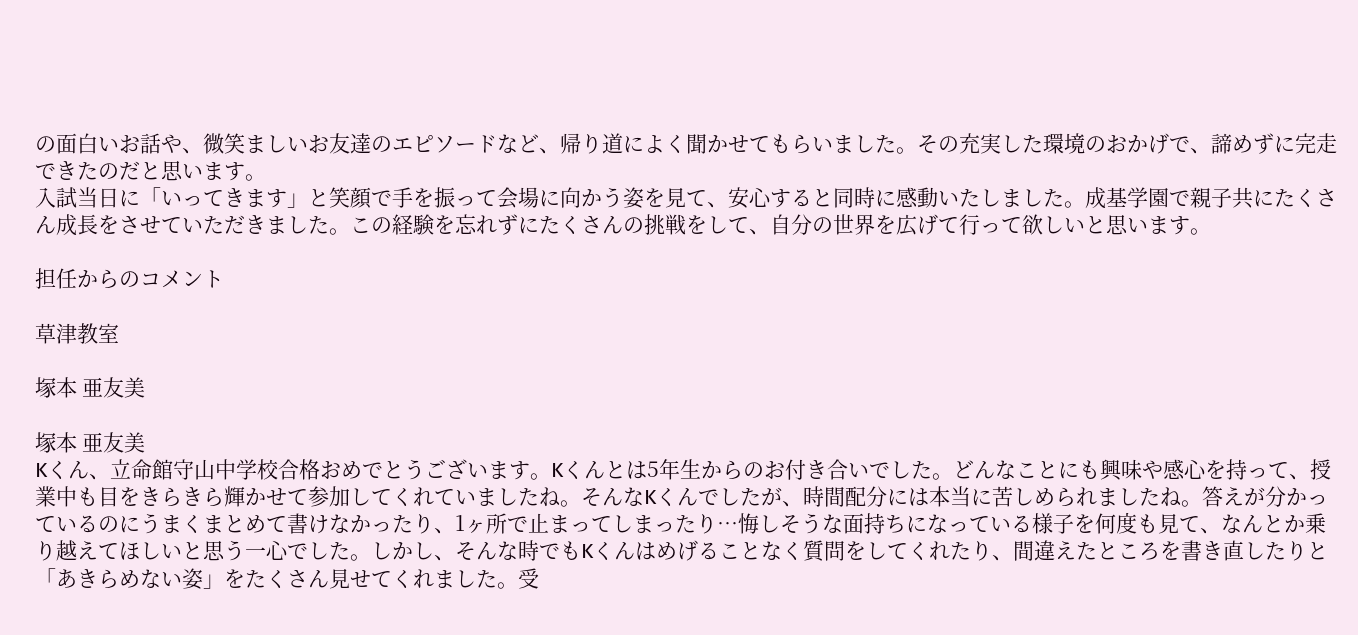の面白いお話や、微笑ましいお友達のエピソードなど、帰り道によく聞かせてもらいました。その充実した環境のおかげで、諦めずに完走できたのだと思います。
入試当日に「いってきます」と笑顔で手を振って会場に向かう姿を見て、安心すると同時に感動いたしました。成基学園で親子共にたくさん成長をさせていただきました。この経験を忘れずにたくさんの挑戦をして、自分の世界を広げて行って欲しいと思います。

担任からのコメント

草津教室

塚本 亜友美

塚本 亜友美
Kくん、立命館守山中学校合格おめでとうございます。Kくんとは5年生からのお付き合いでした。どんなことにも興味や感心を持って、授業中も目をきらきら輝かせて参加してくれていましたね。そんなKくんでしたが、時間配分には本当に苦しめられましたね。答えが分かっているのにうまくまとめて書けなかったり、1ヶ所で止まってしまったり…悔しそうな面持ちになっている様子を何度も見て、なんとか乗り越えてほしいと思う一心でした。しかし、そんな時でもKくんはめげることなく質問をしてくれたり、間違えたところを書き直したりと「あきらめない姿」をたくさん見せてくれました。受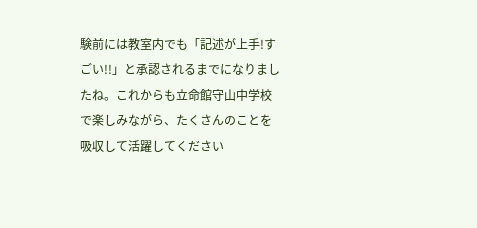験前には教室内でも「記述が上手!すごい!!」と承認されるまでになりましたね。これからも立命館守山中学校で楽しみながら、たくさんのことを吸収して活躍してください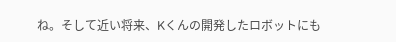ね。そして近い将来、Kくんの開発したロボットにも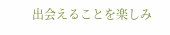出会えることを楽しみ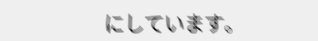にしています。